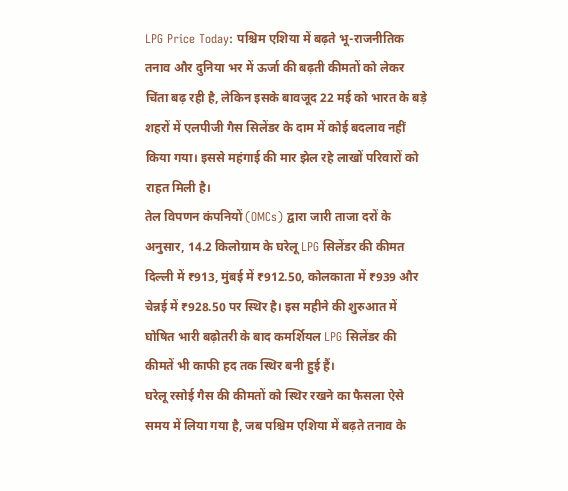LPG Price Today: पश्चिम एशिया में बढ़ते भू-राजनीतिक तनाव और दुनिया भर में ऊर्जा की बढ़ती कीमतों को लेकर चिंता बढ़ रही है, लेकिन इसके बावजूद 22 मई को भारत के बड़े शहरों में एलपीजी गैस सिलेंडर के दाम में कोई बदलाव नहीं किया गया। इससे महंगाई की मार झेल रहे लाखों परिवारों को राहत मिली है।
तेल विपणन कंपनियों (OMCs) द्वारा जारी ताजा दरों के अनुसार, 14.2 किलोग्राम के घरेलू LPG सिलेंडर की कीमत दिल्ली में ₹913, मुंबई में ₹912.50, कोलकाता में ₹939 और चेन्नई में ₹928.50 पर स्थिर है। इस महीने की शुरुआत में घोषित भारी बढ़ोतरी के बाद कमर्शियल LPG सिलेंडर की कीमतें भी काफी हद तक स्थिर बनी हुई हैं।
घरेलू रसोई गैस की कीमतों को स्थिर रखने का फैसला ऐसे समय में लिया गया है, जब पश्चिम एशिया में बढ़ते तनाव के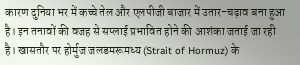कारण दुनिया भर में कच्चे तेल और एलपीजी बाजार में उतार-चढ़ाव बना हुआ है। इन तनावों की वजह से सप्लाई प्रभावित होने की आशंका जताई जा रही है। खासतौर पर होर्मुज जलडमरूमध्य (Strait of Hormuz) के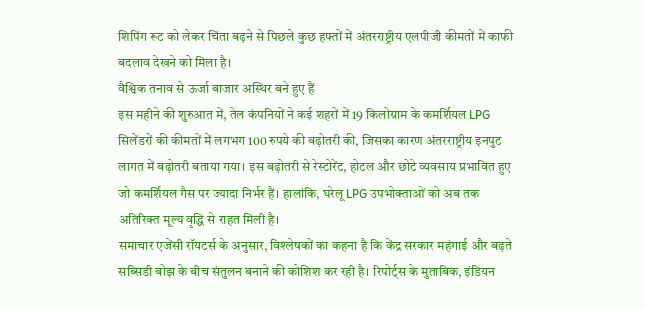शिपिंग रूट को लेकर चिंता बढ़ने से पिछले कुछ हफ्तों में अंतरराष्ट्रीय एलपीजी कीमतों में काफी बदलाव देखने को मिला है।
वैश्विक तनाव से ऊर्जा बाजार अस्थिर बने हुए हैं
इस महीने की शुरुआत में, तेल कंपनियों ने कई शहरों में 19 किलोग्राम के कमर्शियल LPG सिलेंडरों की कीमतों में लगभग 100 रुपये की बढ़ोतरी की, जिसका कारण अंतरराष्ट्रीय इनपुट लागत में बढ़ोतरी बताया गया। इस बढ़ोतरी से रेस्टोरेंट, होटल और छोटे व्यवसाय प्रभावित हुए जो कमर्शियल गैस पर ज्यादा निर्भर हैं। हालांकि, घरेलू LPG उपभोक्ताओं को अब तक अतिरिक्त मूल्य वृद्धि से राहत मिली है।
समाचार एजेंसी रॉयटर्स के अनुसार, विश्लेषकों का कहना है कि केंद्र सरकार महंगाई और बढ़ते सब्सिडी बोझ के बीच संतुलन बनाने की कोशिश कर रही है। रिपोर्ट्स के मुताबिक, इंडियन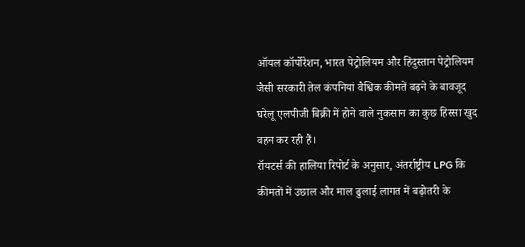ऑयल कॉर्पोरेशन, भारत पेट्रोलियम और हिंदुस्तान पेट्रोलियम जैसी सरकारी तेल कंपनियां वैश्विक कीमतें बढ़ने के बावजूद घरेलू एलपीजी बिक्री में होने वाले नुकसान का कुछ हिस्सा खुद वहन कर रही हैं।
रॉयटर्स की हालिया रिपोर्ट के अनुसार, अंतर्राष्ट्रीय LPG कि कीमतों में उछाल और माल ढुलाई लागत में बढ़ोतरी के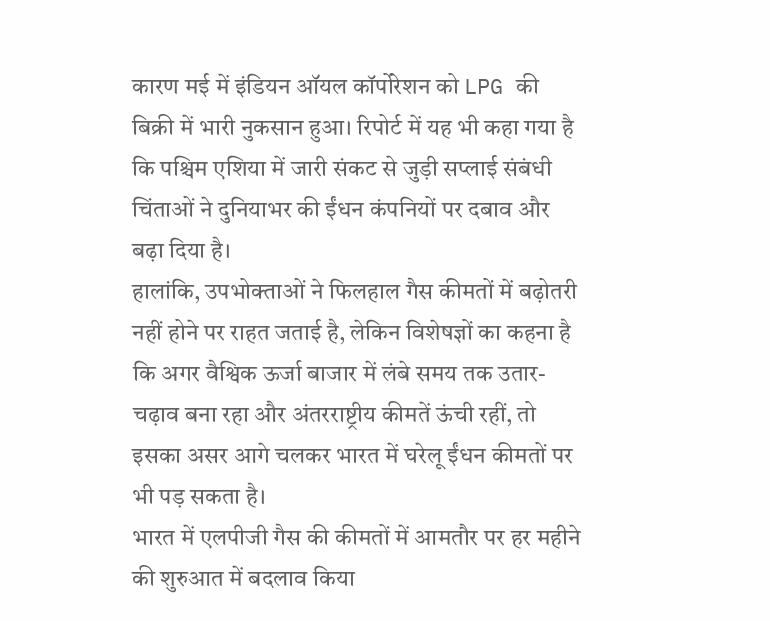कारण मई में इंडियन ऑयल कॉर्पोरेशन को LPG की बिक्री में भारी नुकसान हुआ। रिपोर्ट में यह भी कहा गया है कि पश्चिम एशिया में जारी संकट से जुड़ी सप्लाई संबंधी चिंताओं ने दुनियाभर की ईंधन कंपनियों पर दबाव और बढ़ा दिया है।
हालांकि, उपभोक्ताओं ने फिलहाल गैस कीमतों में बढ़ोतरी नहीं होने पर राहत जताई है, लेकिन विशेषज्ञों का कहना है कि अगर वैश्विक ऊर्जा बाजार में लंबे समय तक उतार-चढ़ाव बना रहा और अंतरराष्ट्रीय कीमतें ऊंची रहीं, तो इसका असर आगे चलकर भारत में घरेलू ईंधन कीमतों पर भी पड़ सकता है।
भारत में एलपीजी गैस की कीमतों में आमतौर पर हर महीने की शुरुआत में बदलाव किया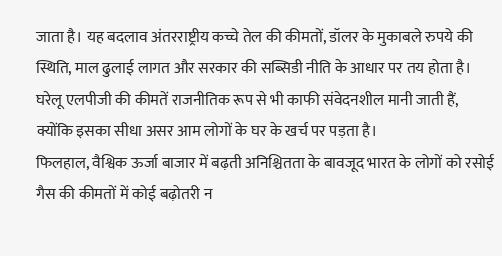जाता है। यह बदलाव अंतरराष्ट्रीय कच्चे तेल की कीमतों, डॉलर के मुकाबले रुपये की स्थिति, माल ढुलाई लागत और सरकार की सब्सिडी नीति के आधार पर तय होता है। घरेलू एलपीजी की कीमतें राजनीतिक रूप से भी काफी संवेदनशील मानी जाती हैं, क्योंकि इसका सीधा असर आम लोगों के घर के खर्च पर पड़ता है।
फिलहाल, वैश्विक ऊर्जा बाजार में बढ़ती अनिश्चितता के बावजूद भारत के लोगों को रसोई गैस की कीमतों में कोई बढ़ोतरी न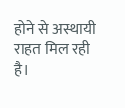होने से अस्थायी राहत मिल रही है।